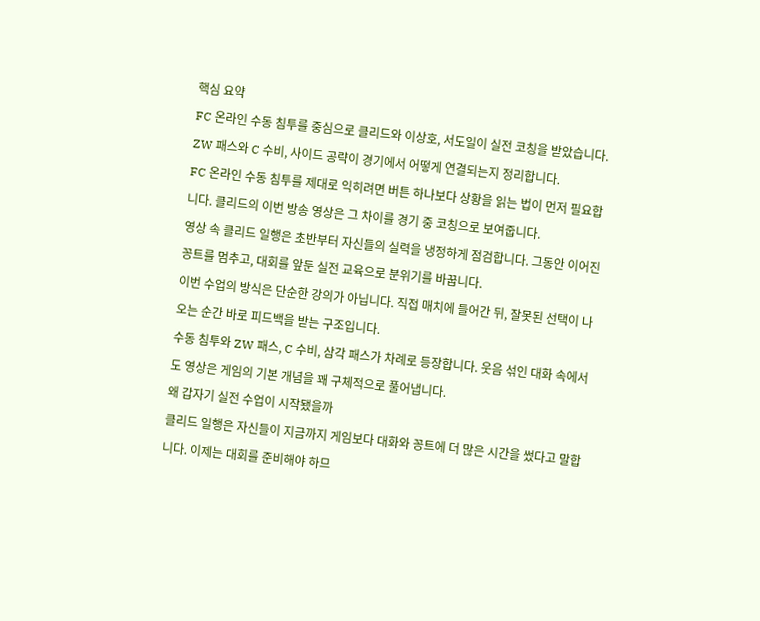핵심 요약
FC 온라인 수동 침투를 중심으로 클리드와 이상호, 서도일이 실전 코칭을 받았습니다. ZW 패스와 C 수비, 사이드 공략이 경기에서 어떻게 연결되는지 정리합니다.
FC 온라인 수동 침투를 제대로 익히려면 버튼 하나보다 상황을 읽는 법이 먼저 필요합니다. 클리드의 이번 방송 영상은 그 차이를 경기 중 코칭으로 보여줍니다.
영상 속 클리드 일행은 초반부터 자신들의 실력을 냉정하게 점검합니다. 그동안 이어진 꽁트를 멈추고, 대회를 앞둔 실전 교육으로 분위기를 바꿉니다.
이번 수업의 방식은 단순한 강의가 아닙니다. 직접 매치에 들어간 뒤, 잘못된 선택이 나오는 순간 바로 피드백을 받는 구조입니다.
수동 침투와 ZW 패스, C 수비, 삼각 패스가 차례로 등장합니다. 웃음 섞인 대화 속에서도 영상은 게임의 기본 개념을 꽤 구체적으로 풀어냅니다.
왜 갑자기 실전 수업이 시작됐을까
클리드 일행은 자신들이 지금까지 게임보다 대화와 꽁트에 더 많은 시간을 썼다고 말합니다. 이제는 대회를 준비해야 하므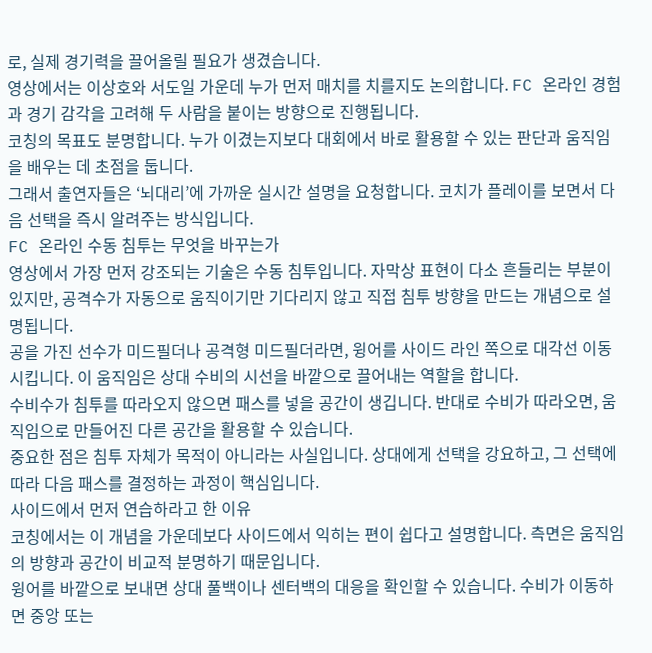로, 실제 경기력을 끌어올릴 필요가 생겼습니다.
영상에서는 이상호와 서도일 가운데 누가 먼저 매치를 치를지도 논의합니다. FC 온라인 경험과 경기 감각을 고려해 두 사람을 붙이는 방향으로 진행됩니다.
코칭의 목표도 분명합니다. 누가 이겼는지보다 대회에서 바로 활용할 수 있는 판단과 움직임을 배우는 데 초점을 둡니다.
그래서 출연자들은 ‘뇌대리’에 가까운 실시간 설명을 요청합니다. 코치가 플레이를 보면서 다음 선택을 즉시 알려주는 방식입니다.
FC 온라인 수동 침투는 무엇을 바꾸는가
영상에서 가장 먼저 강조되는 기술은 수동 침투입니다. 자막상 표현이 다소 흔들리는 부분이 있지만, 공격수가 자동으로 움직이기만 기다리지 않고 직접 침투 방향을 만드는 개념으로 설명됩니다.
공을 가진 선수가 미드필더나 공격형 미드필더라면, 윙어를 사이드 라인 쪽으로 대각선 이동시킵니다. 이 움직임은 상대 수비의 시선을 바깥으로 끌어내는 역할을 합니다.
수비수가 침투를 따라오지 않으면 패스를 넣을 공간이 생깁니다. 반대로 수비가 따라오면, 움직임으로 만들어진 다른 공간을 활용할 수 있습니다.
중요한 점은 침투 자체가 목적이 아니라는 사실입니다. 상대에게 선택을 강요하고, 그 선택에 따라 다음 패스를 결정하는 과정이 핵심입니다.
사이드에서 먼저 연습하라고 한 이유
코칭에서는 이 개념을 가운데보다 사이드에서 익히는 편이 쉽다고 설명합니다. 측면은 움직임의 방향과 공간이 비교적 분명하기 때문입니다.
윙어를 바깥으로 보내면 상대 풀백이나 센터백의 대응을 확인할 수 있습니다. 수비가 이동하면 중앙 또는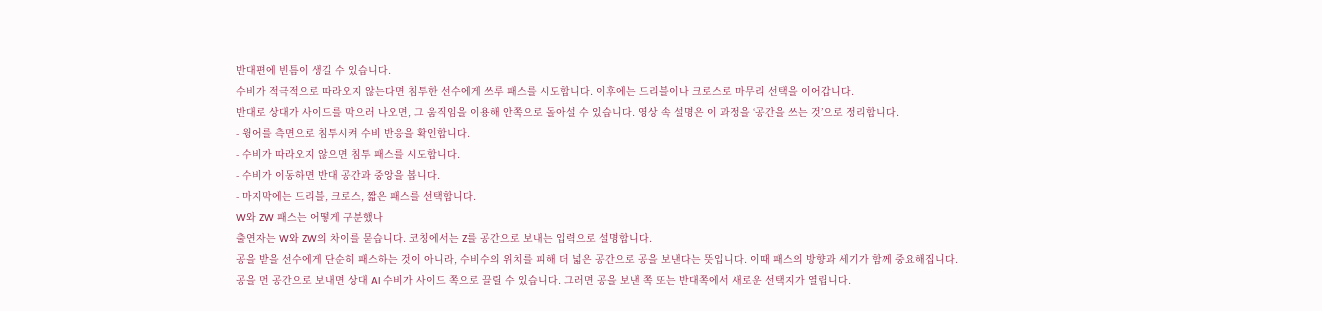반대편에 빈틈이 생길 수 있습니다.
수비가 적극적으로 따라오지 않는다면 침투한 선수에게 쓰루 패스를 시도합니다. 이후에는 드리블이나 크로스로 마무리 선택을 이어갑니다.
반대로 상대가 사이드를 막으러 나오면, 그 움직임을 이용해 안쪽으로 돌아설 수 있습니다. 영상 속 설명은 이 과정을 ‘공간을 쓰는 것’으로 정리합니다.
- 윙어를 측면으로 침투시켜 수비 반응을 확인합니다.
- 수비가 따라오지 않으면 침투 패스를 시도합니다.
- 수비가 이동하면 반대 공간과 중앙을 봅니다.
- 마지막에는 드리블, 크로스, 짧은 패스를 선택합니다.
W와 ZW 패스는 어떻게 구분했나
출연자는 W와 ZW의 차이를 묻습니다. 코칭에서는 Z를 공간으로 보내는 입력으로 설명합니다.
공을 받을 선수에게 단순히 패스하는 것이 아니라, 수비수의 위치를 피해 더 넓은 공간으로 공을 보낸다는 뜻입니다. 이때 패스의 방향과 세기가 함께 중요해집니다.
공을 먼 공간으로 보내면 상대 AI 수비가 사이드 쪽으로 끌릴 수 있습니다. 그러면 공을 보낸 쪽 또는 반대쪽에서 새로운 선택지가 열립니다.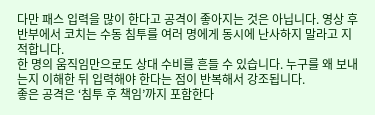다만 패스 입력을 많이 한다고 공격이 좋아지는 것은 아닙니다. 영상 후반부에서 코치는 수동 침투를 여러 명에게 동시에 난사하지 말라고 지적합니다.
한 명의 움직임만으로도 상대 수비를 흔들 수 있습니다. 누구를 왜 보내는지 이해한 뒤 입력해야 한다는 점이 반복해서 강조됩니다.
좋은 공격은 ‘침투 후 책임’까지 포함한다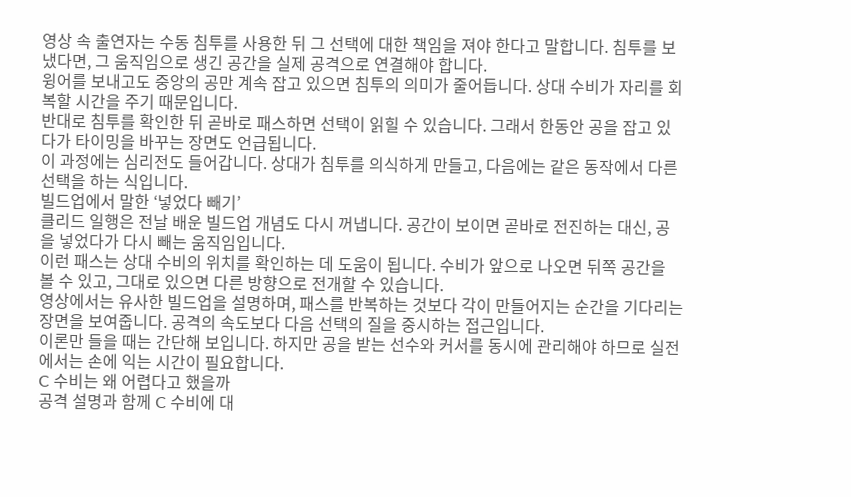영상 속 출연자는 수동 침투를 사용한 뒤 그 선택에 대한 책임을 져야 한다고 말합니다. 침투를 보냈다면, 그 움직임으로 생긴 공간을 실제 공격으로 연결해야 합니다.
윙어를 보내고도 중앙의 공만 계속 잡고 있으면 침투의 의미가 줄어듭니다. 상대 수비가 자리를 회복할 시간을 주기 때문입니다.
반대로 침투를 확인한 뒤 곧바로 패스하면 선택이 읽힐 수 있습니다. 그래서 한동안 공을 잡고 있다가 타이밍을 바꾸는 장면도 언급됩니다.
이 과정에는 심리전도 들어갑니다. 상대가 침투를 의식하게 만들고, 다음에는 같은 동작에서 다른 선택을 하는 식입니다.
빌드업에서 말한 ‘넣었다 빼기’
클리드 일행은 전날 배운 빌드업 개념도 다시 꺼냅니다. 공간이 보이면 곧바로 전진하는 대신, 공을 넣었다가 다시 빼는 움직임입니다.
이런 패스는 상대 수비의 위치를 확인하는 데 도움이 됩니다. 수비가 앞으로 나오면 뒤쪽 공간을 볼 수 있고, 그대로 있으면 다른 방향으로 전개할 수 있습니다.
영상에서는 유사한 빌드업을 설명하며, 패스를 반복하는 것보다 각이 만들어지는 순간을 기다리는 장면을 보여줍니다. 공격의 속도보다 다음 선택의 질을 중시하는 접근입니다.
이론만 들을 때는 간단해 보입니다. 하지만 공을 받는 선수와 커서를 동시에 관리해야 하므로 실전에서는 손에 익는 시간이 필요합니다.
C 수비는 왜 어렵다고 했을까
공격 설명과 함께 C 수비에 대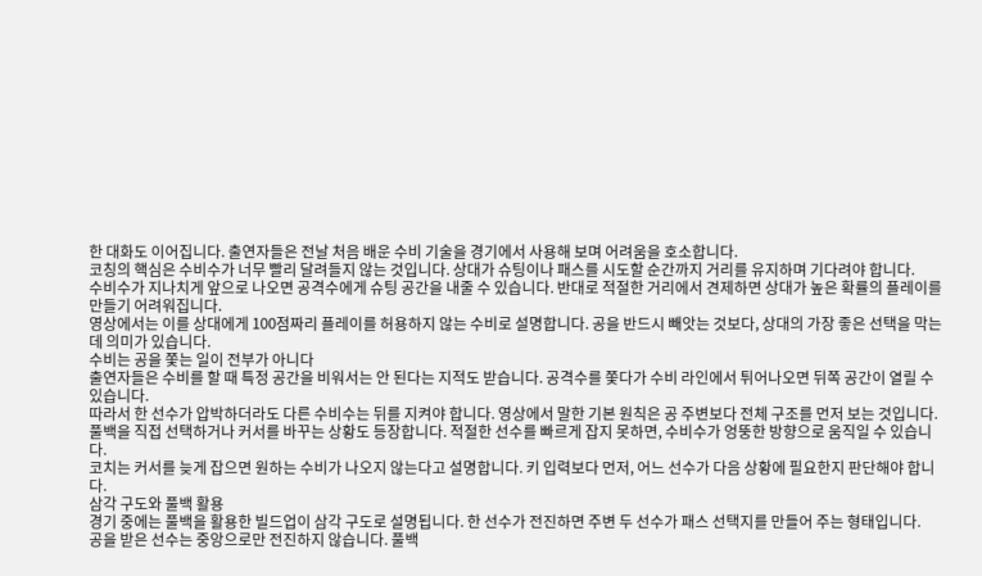한 대화도 이어집니다. 출연자들은 전날 처음 배운 수비 기술을 경기에서 사용해 보며 어려움을 호소합니다.
코칭의 핵심은 수비수가 너무 빨리 달려들지 않는 것입니다. 상대가 슈팅이나 패스를 시도할 순간까지 거리를 유지하며 기다려야 합니다.
수비수가 지나치게 앞으로 나오면 공격수에게 슈팅 공간을 내줄 수 있습니다. 반대로 적절한 거리에서 견제하면 상대가 높은 확률의 플레이를 만들기 어려워집니다.
영상에서는 이를 상대에게 100점짜리 플레이를 허용하지 않는 수비로 설명합니다. 공을 반드시 빼앗는 것보다, 상대의 가장 좋은 선택을 막는 데 의미가 있습니다.
수비는 공을 쫓는 일이 전부가 아니다
출연자들은 수비를 할 때 특정 공간을 비워서는 안 된다는 지적도 받습니다. 공격수를 쫓다가 수비 라인에서 튀어나오면 뒤쪽 공간이 열릴 수 있습니다.
따라서 한 선수가 압박하더라도 다른 수비수는 뒤를 지켜야 합니다. 영상에서 말한 기본 원칙은 공 주변보다 전체 구조를 먼저 보는 것입니다.
풀백을 직접 선택하거나 커서를 바꾸는 상황도 등장합니다. 적절한 선수를 빠르게 잡지 못하면, 수비수가 엉뚱한 방향으로 움직일 수 있습니다.
코치는 커서를 늦게 잡으면 원하는 수비가 나오지 않는다고 설명합니다. 키 입력보다 먼저, 어느 선수가 다음 상황에 필요한지 판단해야 합니다.
삼각 구도와 풀백 활용
경기 중에는 풀백을 활용한 빌드업이 삼각 구도로 설명됩니다. 한 선수가 전진하면 주변 두 선수가 패스 선택지를 만들어 주는 형태입니다.
공을 받은 선수는 중앙으로만 전진하지 않습니다. 풀백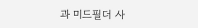과 미드필더 사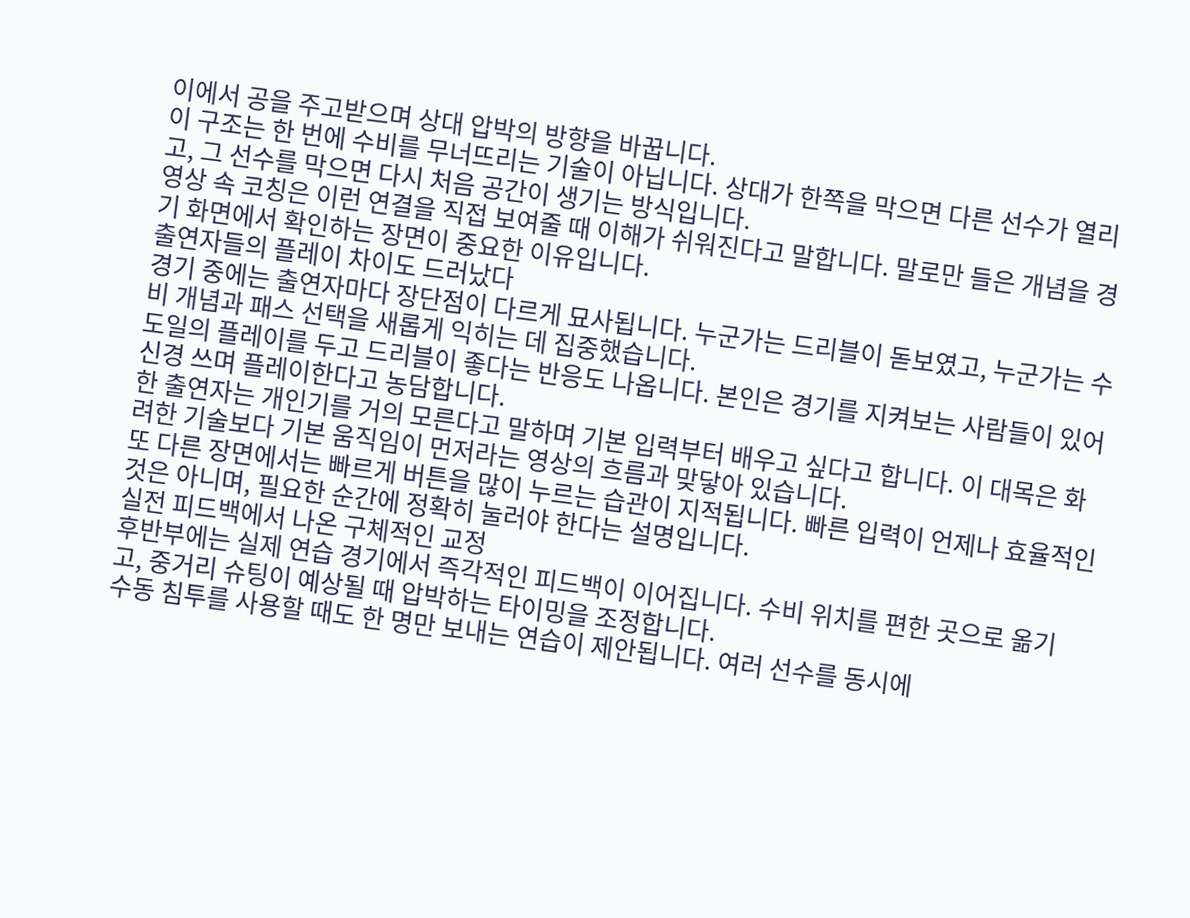이에서 공을 주고받으며 상대 압박의 방향을 바꿉니다.
이 구조는 한 번에 수비를 무너뜨리는 기술이 아닙니다. 상대가 한쪽을 막으면 다른 선수가 열리고, 그 선수를 막으면 다시 처음 공간이 생기는 방식입니다.
영상 속 코칭은 이런 연결을 직접 보여줄 때 이해가 쉬워진다고 말합니다. 말로만 들은 개념을 경기 화면에서 확인하는 장면이 중요한 이유입니다.
출연자들의 플레이 차이도 드러났다
경기 중에는 출연자마다 장단점이 다르게 묘사됩니다. 누군가는 드리블이 돋보였고, 누군가는 수비 개념과 패스 선택을 새롭게 익히는 데 집중했습니다.
도일의 플레이를 두고 드리블이 좋다는 반응도 나옵니다. 본인은 경기를 지켜보는 사람들이 있어 신경 쓰며 플레이한다고 농담합니다.
한 출연자는 개인기를 거의 모른다고 말하며 기본 입력부터 배우고 싶다고 합니다. 이 대목은 화려한 기술보다 기본 움직임이 먼저라는 영상의 흐름과 맞닿아 있습니다.
또 다른 장면에서는 빠르게 버튼을 많이 누르는 습관이 지적됩니다. 빠른 입력이 언제나 효율적인 것은 아니며, 필요한 순간에 정확히 눌러야 한다는 설명입니다.
실전 피드백에서 나온 구체적인 교정
후반부에는 실제 연습 경기에서 즉각적인 피드백이 이어집니다. 수비 위치를 편한 곳으로 옮기고, 중거리 슈팅이 예상될 때 압박하는 타이밍을 조정합니다.
수동 침투를 사용할 때도 한 명만 보내는 연습이 제안됩니다. 여러 선수를 동시에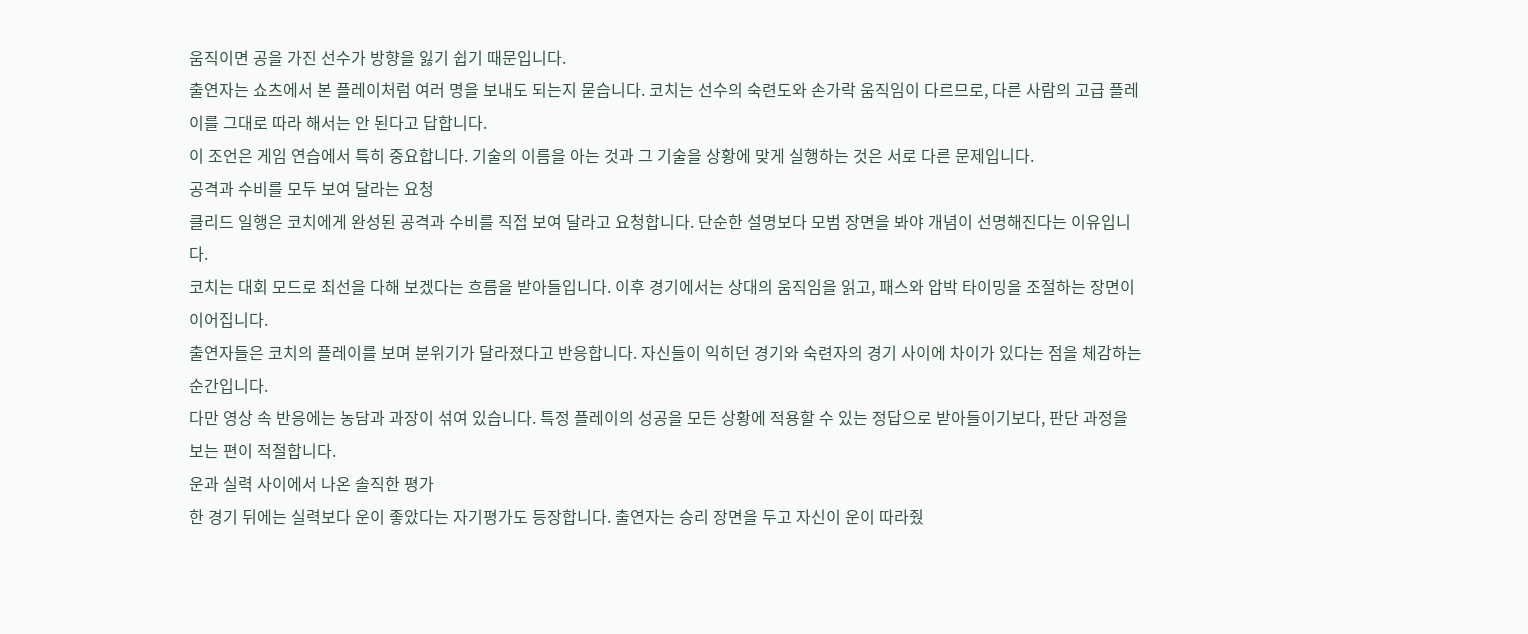움직이면 공을 가진 선수가 방향을 잃기 쉽기 때문입니다.
출연자는 쇼츠에서 본 플레이처럼 여러 명을 보내도 되는지 묻습니다. 코치는 선수의 숙련도와 손가락 움직임이 다르므로, 다른 사람의 고급 플레이를 그대로 따라 해서는 안 된다고 답합니다.
이 조언은 게임 연습에서 특히 중요합니다. 기술의 이름을 아는 것과 그 기술을 상황에 맞게 실행하는 것은 서로 다른 문제입니다.
공격과 수비를 모두 보여 달라는 요청
클리드 일행은 코치에게 완성된 공격과 수비를 직접 보여 달라고 요청합니다. 단순한 설명보다 모범 장면을 봐야 개념이 선명해진다는 이유입니다.
코치는 대회 모드로 최선을 다해 보겠다는 흐름을 받아들입니다. 이후 경기에서는 상대의 움직임을 읽고, 패스와 압박 타이밍을 조절하는 장면이 이어집니다.
출연자들은 코치의 플레이를 보며 분위기가 달라졌다고 반응합니다. 자신들이 익히던 경기와 숙련자의 경기 사이에 차이가 있다는 점을 체감하는 순간입니다.
다만 영상 속 반응에는 농담과 과장이 섞여 있습니다. 특정 플레이의 성공을 모든 상황에 적용할 수 있는 정답으로 받아들이기보다, 판단 과정을 보는 편이 적절합니다.
운과 실력 사이에서 나온 솔직한 평가
한 경기 뒤에는 실력보다 운이 좋았다는 자기평가도 등장합니다. 출연자는 승리 장면을 두고 자신이 운이 따라줬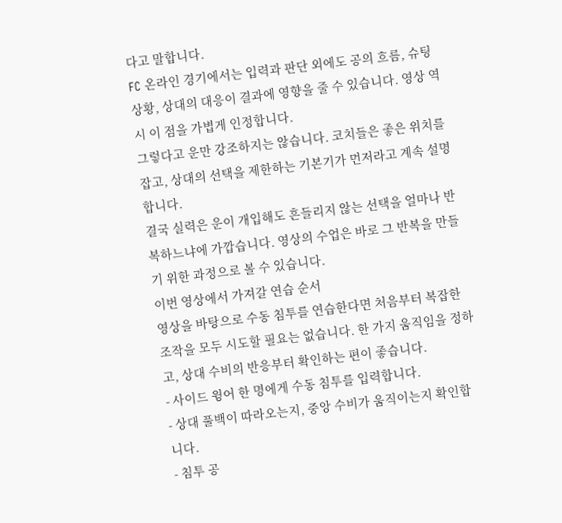다고 말합니다.
FC 온라인 경기에서는 입력과 판단 외에도 공의 흐름, 슈팅 상황, 상대의 대응이 결과에 영향을 줄 수 있습니다. 영상 역시 이 점을 가볍게 인정합니다.
그렇다고 운만 강조하지는 않습니다. 코치들은 좋은 위치를 잡고, 상대의 선택을 제한하는 기본기가 먼저라고 계속 설명합니다.
결국 실력은 운이 개입해도 흔들리지 않는 선택을 얼마나 반복하느냐에 가깝습니다. 영상의 수업은 바로 그 반복을 만들기 위한 과정으로 볼 수 있습니다.
이번 영상에서 가져갈 연습 순서
영상을 바탕으로 수동 침투를 연습한다면 처음부터 복잡한 조작을 모두 시도할 필요는 없습니다. 한 가지 움직임을 정하고, 상대 수비의 반응부터 확인하는 편이 좋습니다.
- 사이드 윙어 한 명에게 수동 침투를 입력합니다.
- 상대 풀백이 따라오는지, 중앙 수비가 움직이는지 확인합니다.
- 침투 공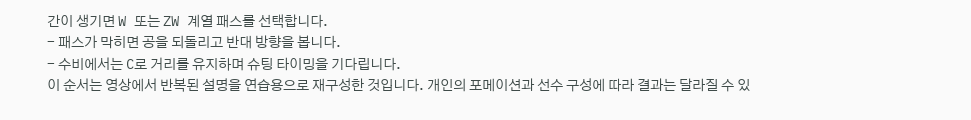간이 생기면 W 또는 ZW 계열 패스를 선택합니다.
- 패스가 막히면 공을 되돌리고 반대 방향을 봅니다.
- 수비에서는 C로 거리를 유지하며 슈팅 타이밍을 기다립니다.
이 순서는 영상에서 반복된 설명을 연습용으로 재구성한 것입니다. 개인의 포메이션과 선수 구성에 따라 결과는 달라질 수 있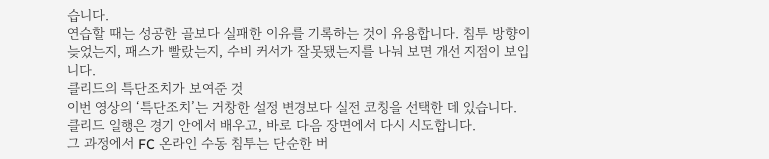습니다.
연습할 때는 성공한 골보다 실패한 이유를 기록하는 것이 유용합니다. 침투 방향이 늦었는지, 패스가 빨랐는지, 수비 커서가 잘못됐는지를 나눠 보면 개선 지점이 보입니다.
클리드의 특단조치가 보여준 것
이번 영상의 ‘특단조치’는 거창한 설정 변경보다 실전 코칭을 선택한 데 있습니다. 클리드 일행은 경기 안에서 배우고, 바로 다음 장면에서 다시 시도합니다.
그 과정에서 FC 온라인 수동 침투는 단순한 버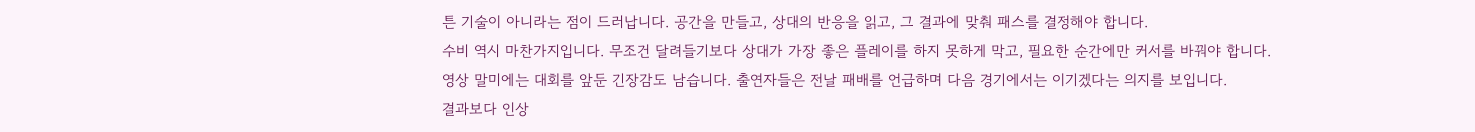튼 기술이 아니라는 점이 드러납니다. 공간을 만들고, 상대의 반응을 읽고, 그 결과에 맞춰 패스를 결정해야 합니다.
수비 역시 마찬가지입니다. 무조건 달려들기보다 상대가 가장 좋은 플레이를 하지 못하게 막고, 필요한 순간에만 커서를 바꿔야 합니다.
영상 말미에는 대회를 앞둔 긴장감도 남습니다. 출연자들은 전날 패배를 언급하며 다음 경기에서는 이기겠다는 의지를 보입니다.
결과보다 인상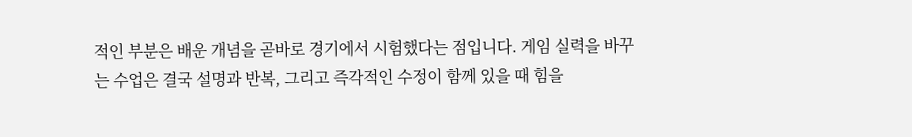적인 부분은 배운 개념을 곧바로 경기에서 시험했다는 점입니다. 게임 실력을 바꾸는 수업은 결국 설명과 반복, 그리고 즉각적인 수정이 함께 있을 때 힘을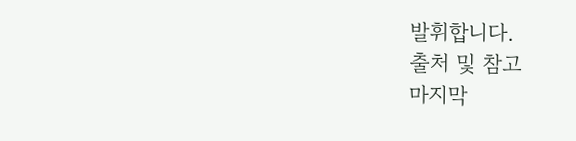발휘합니다.
출처 및 참고
마지막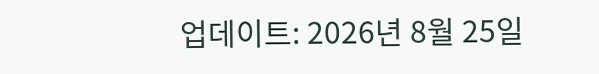업데이트: 2026년 8월 25일